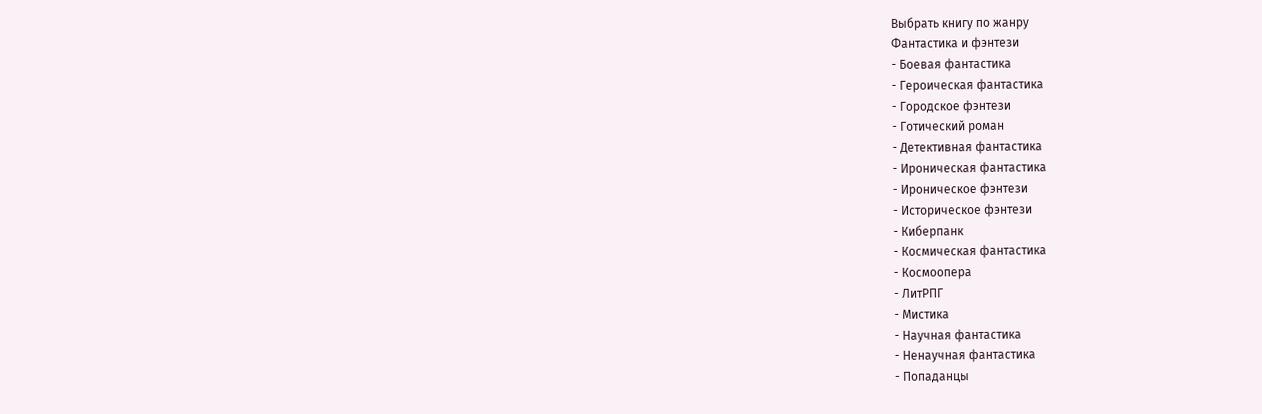Выбрать книгу по жанру
Фантастика и фэнтези
- Боевая фантастика
- Героическая фантастика
- Городское фэнтези
- Готический роман
- Детективная фантастика
- Ироническая фантастика
- Ироническое фэнтези
- Историческое фэнтези
- Киберпанк
- Космическая фантастика
- Космоопера
- ЛитРПГ
- Мистика
- Научная фантастика
- Ненаучная фантастика
- Попаданцы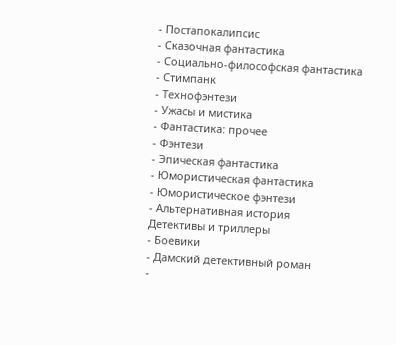- Постапокалипсис
- Сказочная фантастика
- Социально-философская фантастика
- Стимпанк
- Технофэнтези
- Ужасы и мистика
- Фантастика: прочее
- Фэнтези
- Эпическая фантастика
- Юмористическая фантастика
- Юмористическое фэнтези
- Альтернативная история
Детективы и триллеры
- Боевики
- Дамский детективный роман
-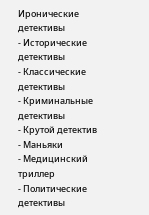Иронические детективы
- Исторические детективы
- Классические детективы
- Криминальные детективы
- Крутой детектив
- Маньяки
- Медицинский триллер
- Политические детективы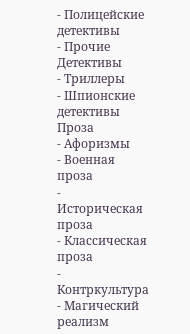- Полицейские детективы
- Прочие Детективы
- Триллеры
- Шпионские детективы
Проза
- Афоризмы
- Военная проза
- Историческая проза
- Классическая проза
- Контркультура
- Магический реализм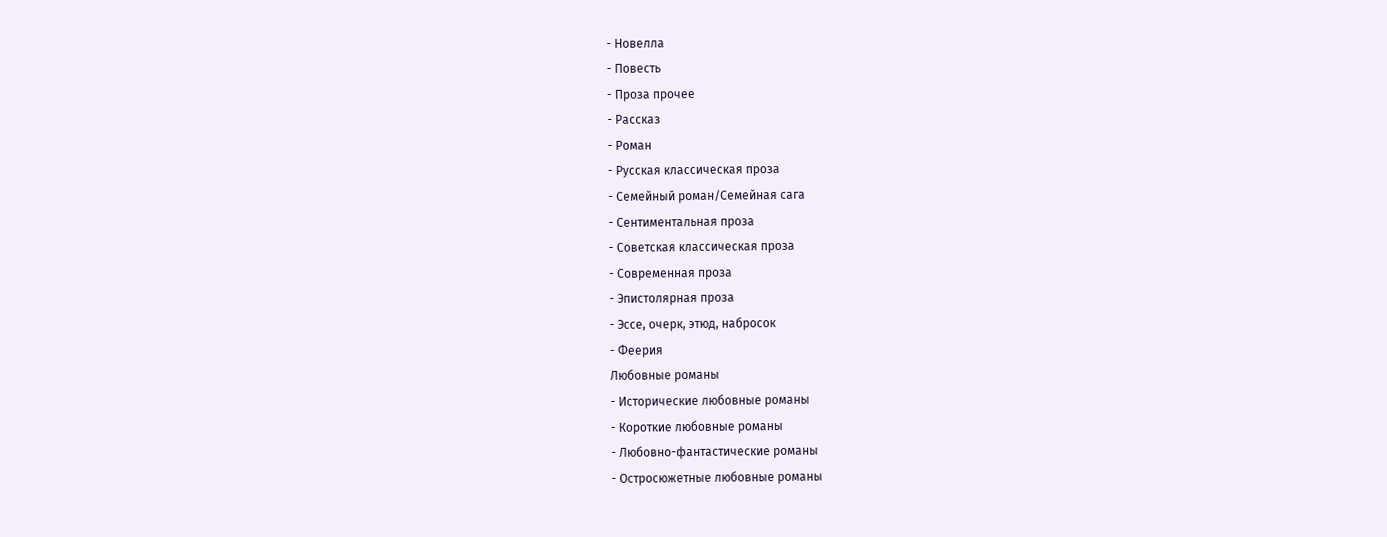- Новелла
- Повесть
- Проза прочее
- Рассказ
- Роман
- Русская классическая проза
- Семейный роман/Семейная сага
- Сентиментальная проза
- Советская классическая проза
- Современная проза
- Эпистолярная проза
- Эссе, очерк, этюд, набросок
- Феерия
Любовные романы
- Исторические любовные романы
- Короткие любовные романы
- Любовно-фантастические романы
- Остросюжетные любовные романы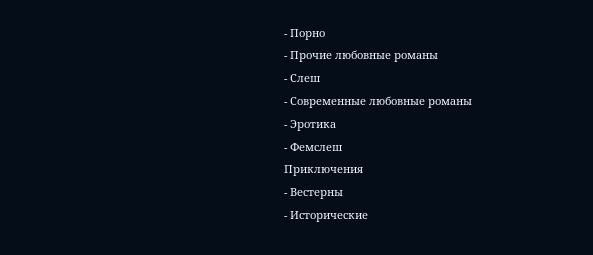- Порно
- Прочие любовные романы
- Слеш
- Современные любовные романы
- Эротика
- Фемслеш
Приключения
- Вестерны
- Исторические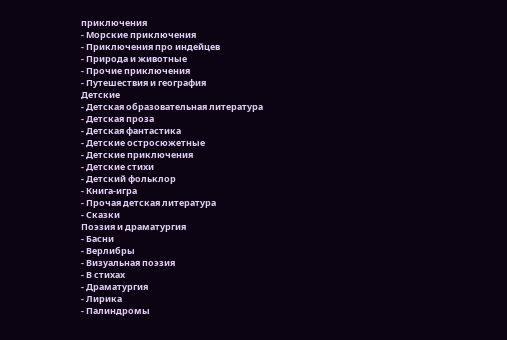приключения
- Морские приключения
- Приключения про индейцев
- Природа и животные
- Прочие приключения
- Путешествия и география
Детские
- Детская образовательная литература
- Детская проза
- Детская фантастика
- Детские остросюжетные
- Детские приключения
- Детские стихи
- Детский фольклор
- Книга-игра
- Прочая детская литература
- Сказки
Поэзия и драматургия
- Басни
- Верлибры
- Визуальная поэзия
- В стихах
- Драматургия
- Лирика
- Палиндромы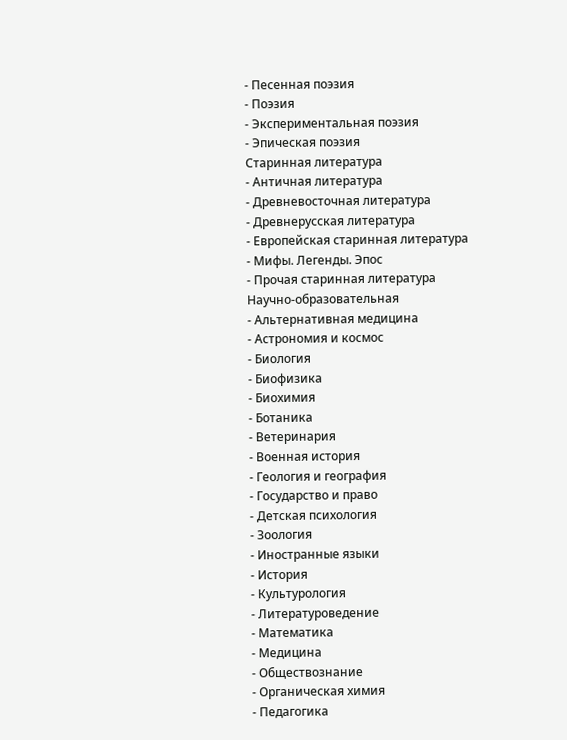- Песенная поэзия
- Поэзия
- Экспериментальная поэзия
- Эпическая поэзия
Старинная литература
- Античная литература
- Древневосточная литература
- Древнерусская литература
- Европейская старинная литература
- Мифы. Легенды. Эпос
- Прочая старинная литература
Научно-образовательная
- Альтернативная медицина
- Астрономия и космос
- Биология
- Биофизика
- Биохимия
- Ботаника
- Ветеринария
- Военная история
- Геология и география
- Государство и право
- Детская психология
- Зоология
- Иностранные языки
- История
- Культурология
- Литературоведение
- Математика
- Медицина
- Обществознание
- Органическая химия
- Педагогика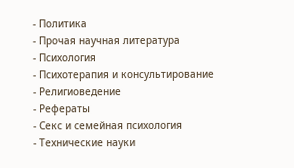- Политика
- Прочая научная литература
- Психология
- Психотерапия и консультирование
- Религиоведение
- Рефераты
- Секс и семейная психология
- Технические науки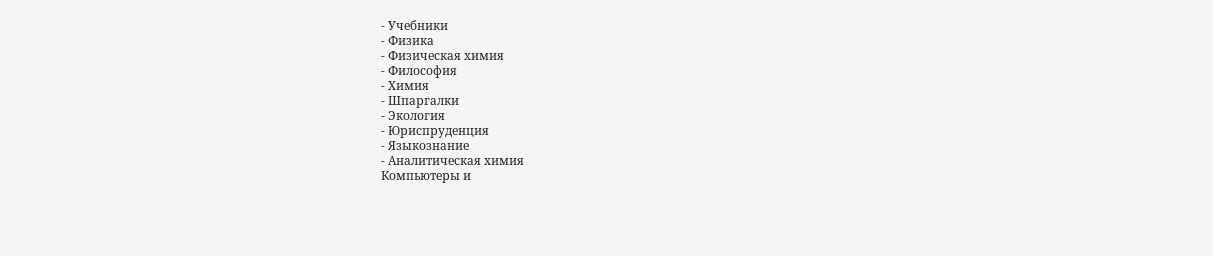- Учебники
- Физика
- Физическая химия
- Философия
- Химия
- Шпаргалки
- Экология
- Юриспруденция
- Языкознание
- Аналитическая химия
Компьютеры и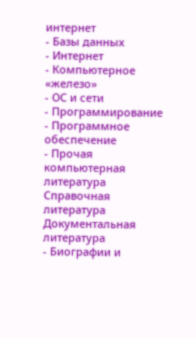интернет
- Базы данных
- Интернет
- Компьютерное «железо»
- ОС и сети
- Программирование
- Программное обеспечение
- Прочая компьютерная литература
Справочная литература
Документальная литература
- Биографии и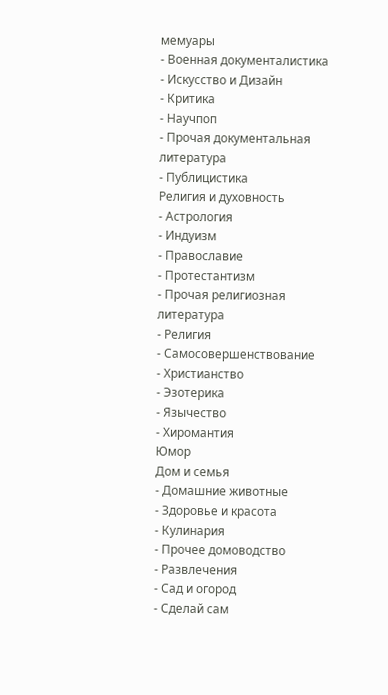мемуары
- Военная документалистика
- Искусство и Дизайн
- Критика
- Научпоп
- Прочая документальная литература
- Публицистика
Религия и духовность
- Астрология
- Индуизм
- Православие
- Протестантизм
- Прочая религиозная литература
- Религия
- Самосовершенствование
- Христианство
- Эзотерика
- Язычество
- Хиромантия
Юмор
Дом и семья
- Домашние животные
- Здоровье и красота
- Кулинария
- Прочее домоводство
- Развлечения
- Сад и огород
- Сделай сам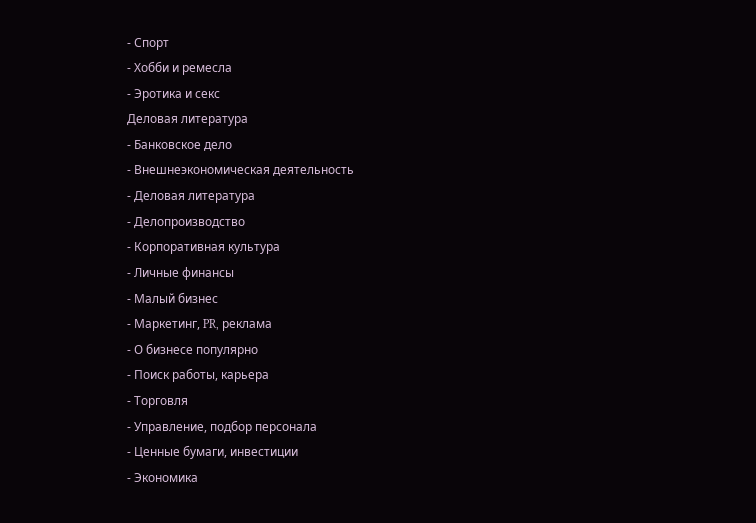- Спорт
- Хобби и ремесла
- Эротика и секс
Деловая литература
- Банковское дело
- Внешнеэкономическая деятельность
- Деловая литература
- Делопроизводство
- Корпоративная культура
- Личные финансы
- Малый бизнес
- Маркетинг, PR, реклама
- О бизнесе популярно
- Поиск работы, карьера
- Торговля
- Управление, подбор персонала
- Ценные бумаги, инвестиции
- Экономика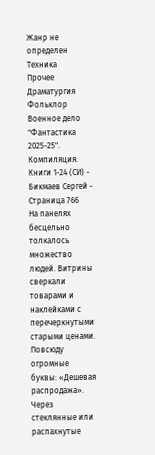Жанр не определен
Техника
Прочее
Драматургия
Фольклор
Военное дело
"Фантастика 2025-25". Компиляция. Книги 1-24 (СИ) - Бикмаев Сергей - Страница 766
На панелях бесцельно толкалось множество людей. Витрины сверкали товарами и наклейками с перечеркнутыми старыми ценами. Повсюду огромные буквы: «Дешевая распродажа».
Через стеклянные или распахнутые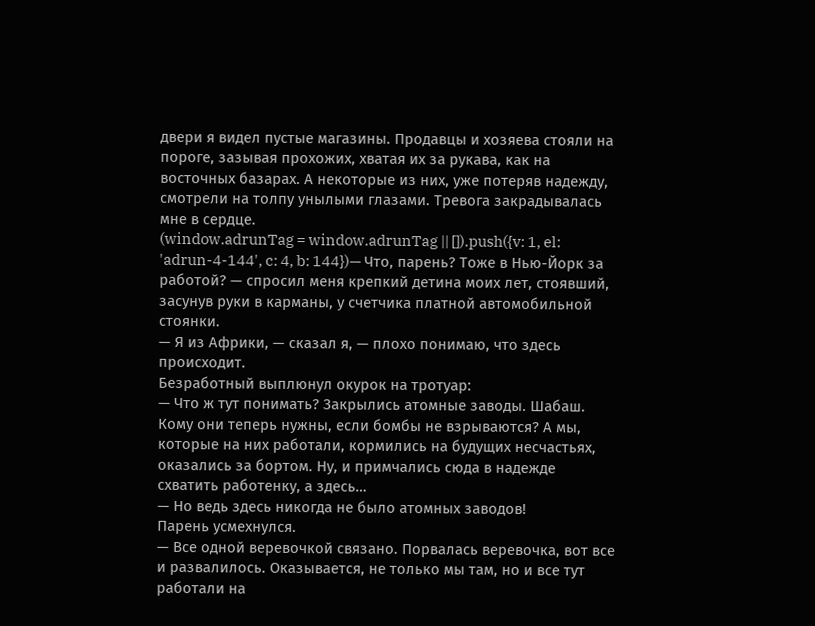двери я видел пустые магазины. Продавцы и хозяева стояли на пороге, зазывая прохожих, хватая их за рукава, как на восточных базарах. А некоторые из них, уже потеряв надежду, смотрели на толпу унылыми глазами. Тревога закрадывалась мне в сердце.
(window.adrunTag = window.adrunTag || []).push({v: 1, el: 'adrun-4-144', c: 4, b: 144})— Что, парень? Тоже в Нью-Йорк за работой? — спросил меня крепкий детина моих лет, стоявший, засунув руки в карманы, у счетчика платной автомобильной стоянки.
— Я из Африки, — сказал я, — плохо понимаю, что здесь происходит.
Безработный выплюнул окурок на тротуар:
— Что ж тут понимать? Закрылись атомные заводы. Шабаш. Кому они теперь нужны, если бомбы не взрываются? А мы, которые на них работали, кормились на будущих несчастьях, оказались за бортом. Ну, и примчались сюда в надежде схватить работенку, а здесь…
— Но ведь здесь никогда не было атомных заводов!
Парень усмехнулся.
— Все одной веревочкой связано. Порвалась веревочка, вот все и развалилось. Оказывается, не только мы там, но и все тут работали на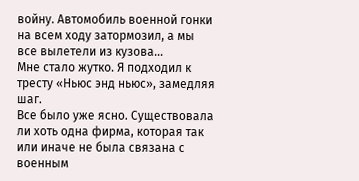войну. Автомобиль военной гонки на всем ходу затормозил, а мы все вылетели из кузова…
Мне стало жутко. Я подходил к тресту «Ньюс энд ньюс», замедляя шаг.
Все было уже ясно. Существовала ли хоть одна фирма, которая так или иначе не была связана с военным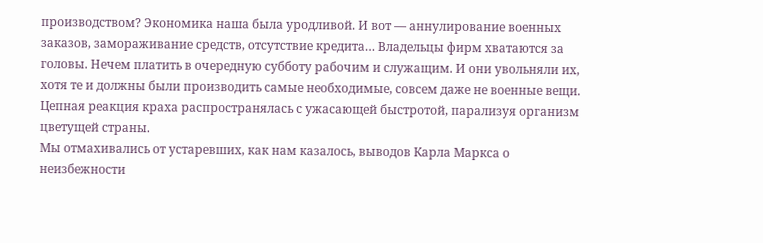производством? Экономика наша была уродливой. И вот — аннулирование военных заказов, замораживание средств, отсутствие кредита… Владельцы фирм хватаются за головы. Нечем платить в очередную субботу рабочим и служащим. И они увольняли их, хотя те и должны были производить самые необходимые, совсем даже не военные вещи. Цепная реакция краха распространялась с ужасающей быстротой, парализуя организм цветущей страны.
Мы отмахивались от устаревших, как нам казалось, выводов Карла Маркса о неизбежности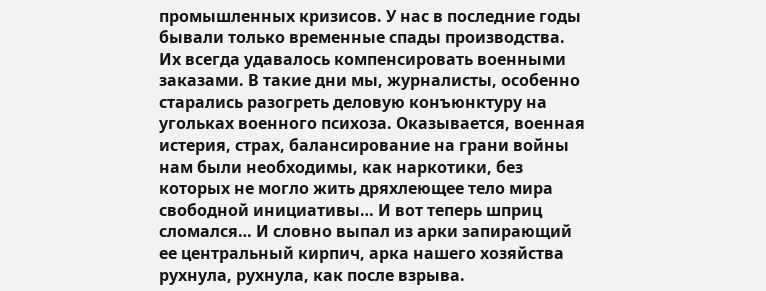промышленных кризисов. У нас в последние годы бывали только временные спады производства. Их всегда удавалось компенсировать военными заказами. В такие дни мы, журналисты, особенно старались разогреть деловую конъюнктуру на угольках военного психоза. Оказывается, военная истерия, страх, балансирование на грани войны нам были необходимы, как наркотики, без которых не могло жить дряхлеющее тело мира свободной инициативы… И вот теперь шприц сломался… И словно выпал из арки запирающий ее центральный кирпич, арка нашего хозяйства рухнула, рухнула, как после взрыва.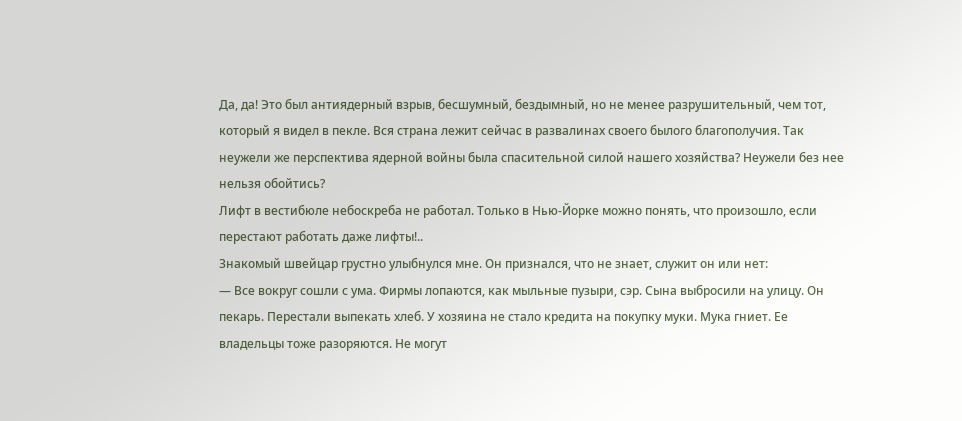Да, да! Это был антиядерный взрыв, бесшумный, бездымный, но не менее разрушительный, чем тот, который я видел в пекле. Вся страна лежит сейчас в развалинах своего былого благополучия. Так неужели же перспектива ядерной войны была спасительной силой нашего хозяйства? Неужели без нее нельзя обойтись?
Лифт в вестибюле небоскреба не работал. Только в Нью-Йорке можно понять, что произошло, если перестают работать даже лифты!..
Знакомый швейцар грустно улыбнулся мне. Он признался, что не знает, служит он или нет:
— Все вокруг сошли с ума. Фирмы лопаются, как мыльные пузыри, сэр. Сына выбросили на улицу. Он пекарь. Перестали выпекать хлеб. У хозяина не стало кредита на покупку муки. Мука гниет. Ее владельцы тоже разоряются. Не могут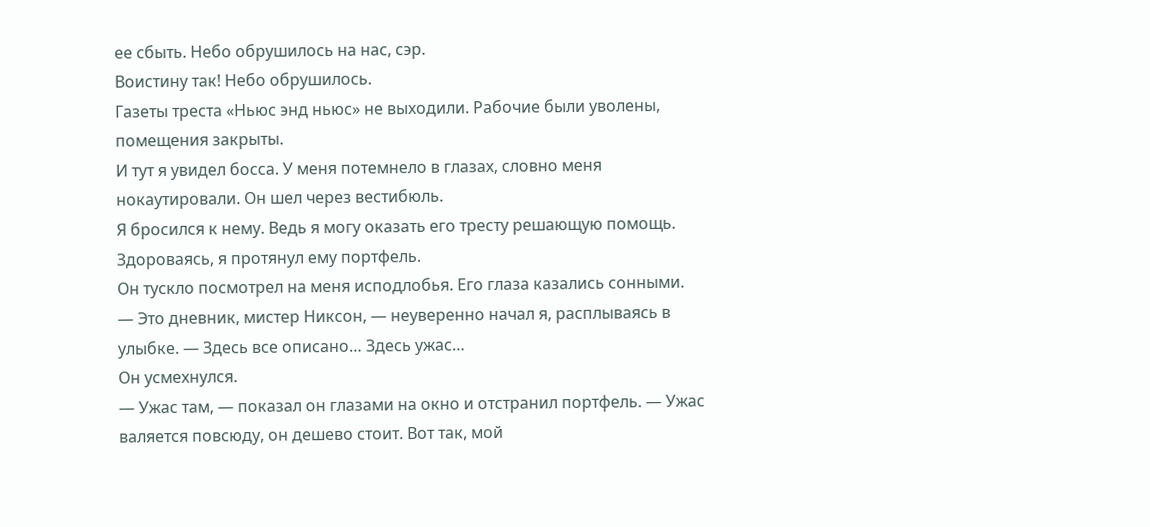ее сбыть. Небо обрушилось на нас, сэр.
Воистину так! Небо обрушилось.
Газеты треста «Ньюс энд ньюс» не выходили. Рабочие были уволены, помещения закрыты.
И тут я увидел босса. У меня потемнело в глазах, словно меня нокаутировали. Он шел через вестибюль.
Я бросился к нему. Ведь я могу оказать его тресту решающую помощь. Здороваясь, я протянул ему портфель.
Он тускло посмотрел на меня исподлобья. Его глаза казались сонными.
— Это дневник, мистер Никсон, — неуверенно начал я, расплываясь в улыбке. — Здесь все описано… Здесь ужас…
Он усмехнулся.
— Ужас там, — показал он глазами на окно и отстранил портфель. — Ужас валяется повсюду, он дешево стоит. Вот так, мой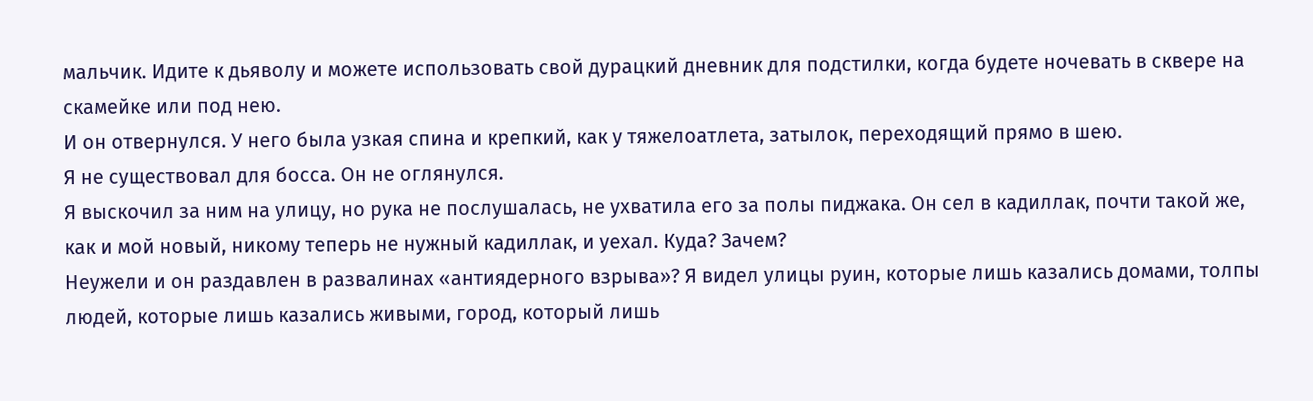мальчик. Идите к дьяволу и можете использовать свой дурацкий дневник для подстилки, когда будете ночевать в сквере на скамейке или под нею.
И он отвернулся. У него была узкая спина и крепкий, как у тяжелоатлета, затылок, переходящий прямо в шею.
Я не существовал для босса. Он не оглянулся.
Я выскочил за ним на улицу, но рука не послушалась, не ухватила его за полы пиджака. Он сел в кадиллак, почти такой же, как и мой новый, никому теперь не нужный кадиллак, и уехал. Куда? Зачем?
Неужели и он раздавлен в развалинах «антиядерного взрыва»? Я видел улицы руин, которые лишь казались домами, толпы людей, которые лишь казались живыми, город, который лишь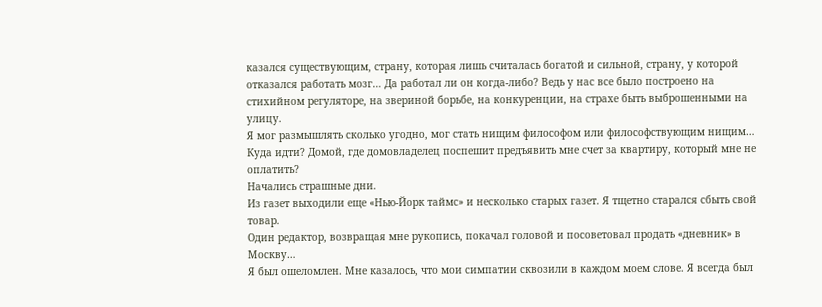казался существующим, страну, которая лишь считалась богатой и сильной, страну, у которой отказался работать мозг… Да работал ли он когда-либо? Ведь у нас все было построено на стихийном регуляторе, на звериной борьбе, на конкуренции, на страхе быть выброшенными на улицу.
Я мог размышлять сколько угодно, мог стать нищим философом или философствующим нищим… Куда идти? Домой, где домовладелец поспешит предъявить мне счет за квартиру, который мне не оплатить?
Начались страшные дни.
Из газет выходили еще «Нью-Йорк таймс» и несколько старых газет. Я тщетно старался сбыть свой товар.
Один редактор, возвращая мне рукопись, покачал головой и посоветовал продать «дневник» в Москву…
Я был ошеломлен. Мне казалось, что мои симпатии сквозили в каждом моем слове. Я всегда был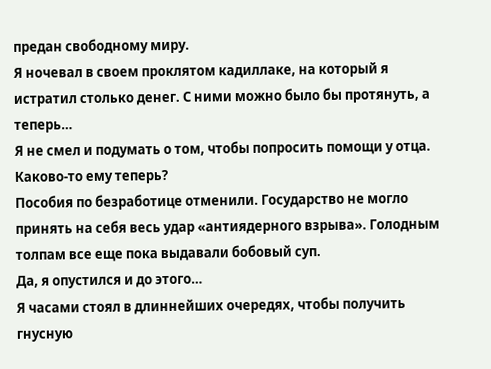предан свободному миру.
Я ночевал в своем проклятом кадиллаке, на который я истратил столько денег. С ними можно было бы протянуть, а теперь…
Я не смел и подумать о том, чтобы попросить помощи у отца. Каково-то ему теперь?
Пособия по безработице отменили. Государство не могло принять на себя весь удар «антиядерного взрыва». Голодным толпам все еще пока выдавали бобовый суп.
Да, я опустился и до этого…
Я часами стоял в длиннейших очередях, чтобы получить гнусную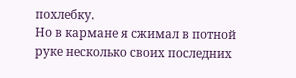похлебку.
Но в кармане я сжимал в потной руке несколько своих последних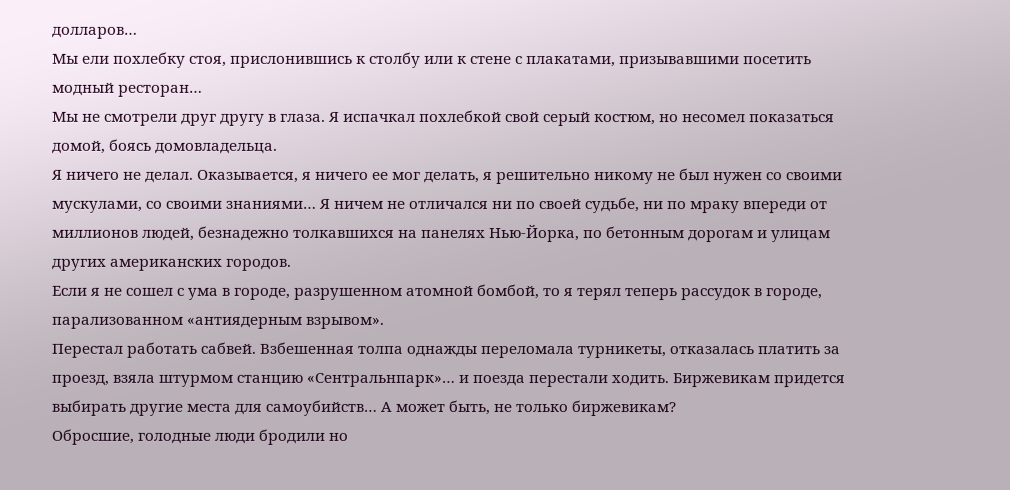долларов…
Мы ели похлебку стоя, прислонившись к столбу или к стене с плакатами, призывавшими посетить модный ресторан…
Мы не смотрели друг другу в глаза. Я испачкал похлебкой свой серый костюм, но несомел показаться домой, боясь домовладельца.
Я ничего не делал. Оказывается, я ничего ее мог делать, я решительно никому не был нужен со своими мускулами, со своими знаниями… Я ничем не отличался ни по своей судьбе, ни по мраку впереди от миллионов людей, безнадежно толкавшихся на панелях Нью-Йорка, по бетонным дорогам и улицам других американских городов.
Если я не сошел с ума в городе, разрушенном атомной бомбой, то я терял теперь рассудок в городе, парализованном «антиядерным взрывом».
Перестал работать сабвей. Взбешенная толпа однажды переломала турникеты, отказалась платить за проезд, взяла штурмом станцию «Сентральнпарк»… и поезда перестали ходить. Биржевикам придется выбирать другие места для самоубийств… А может быть, не только биржевикам?
Обросшие, голодные люди бродили но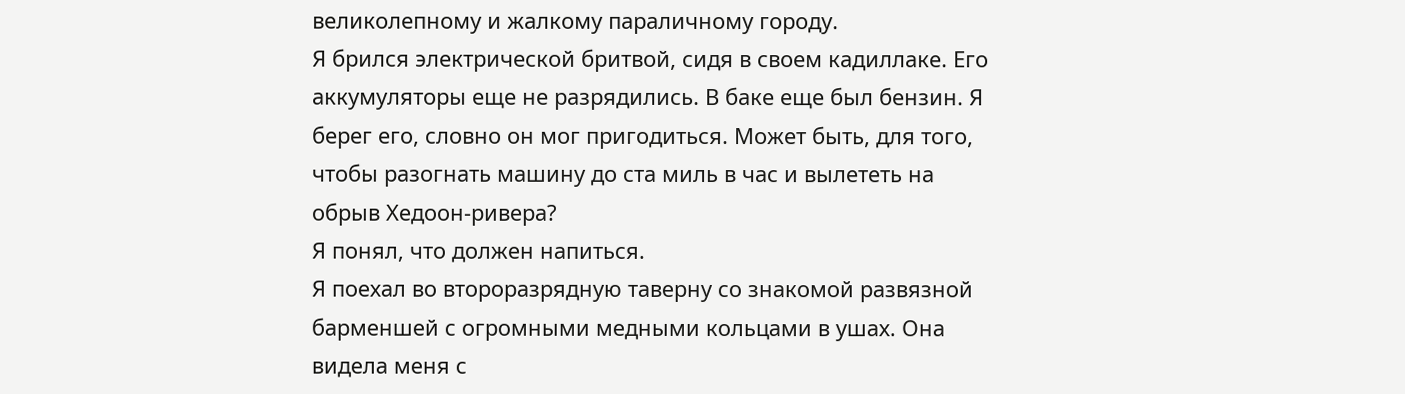великолепному и жалкому параличному городу.
Я брился электрической бритвой, сидя в своем кадиллаке. Его аккумуляторы еще не разрядились. В баке еще был бензин. Я берег его, словно он мог пригодиться. Может быть, для того, чтобы разогнать машину до ста миль в час и вылететь на обрыв Хедоон-ривера?
Я понял, что должен напиться.
Я поехал во второразрядную таверну со знакомой развязной барменшей с огромными медными кольцами в ушах. Она видела меня с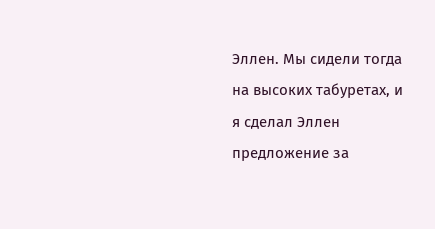Эллен. Мы сидели тогда на высоких табуретах, и я сделал Эллен предложение за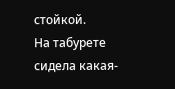стойкой.
На табурете сидела какая-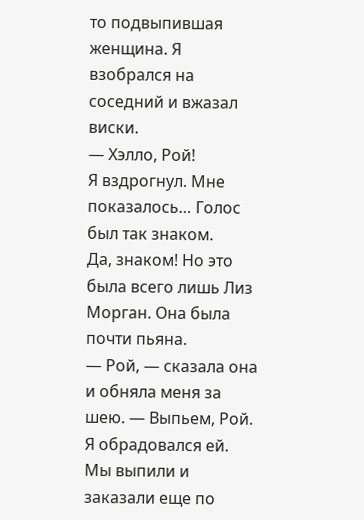то подвыпившая женщина. Я взобрался на соседний и вжазал виски.
— Хэлло, Рой!
Я вздрогнул. Мне показалось… Голос был так знаком.
Да, знаком! Но это была всего лишь Лиз Морган. Она была почти пьяна.
— Рой, — сказала она и обняла меня за шею. — Выпьем, Рой.
Я обрадовался ей.
Мы выпили и заказали еще по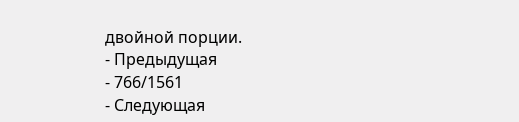двойной порции.
- Предыдущая
- 766/1561
- Следующая